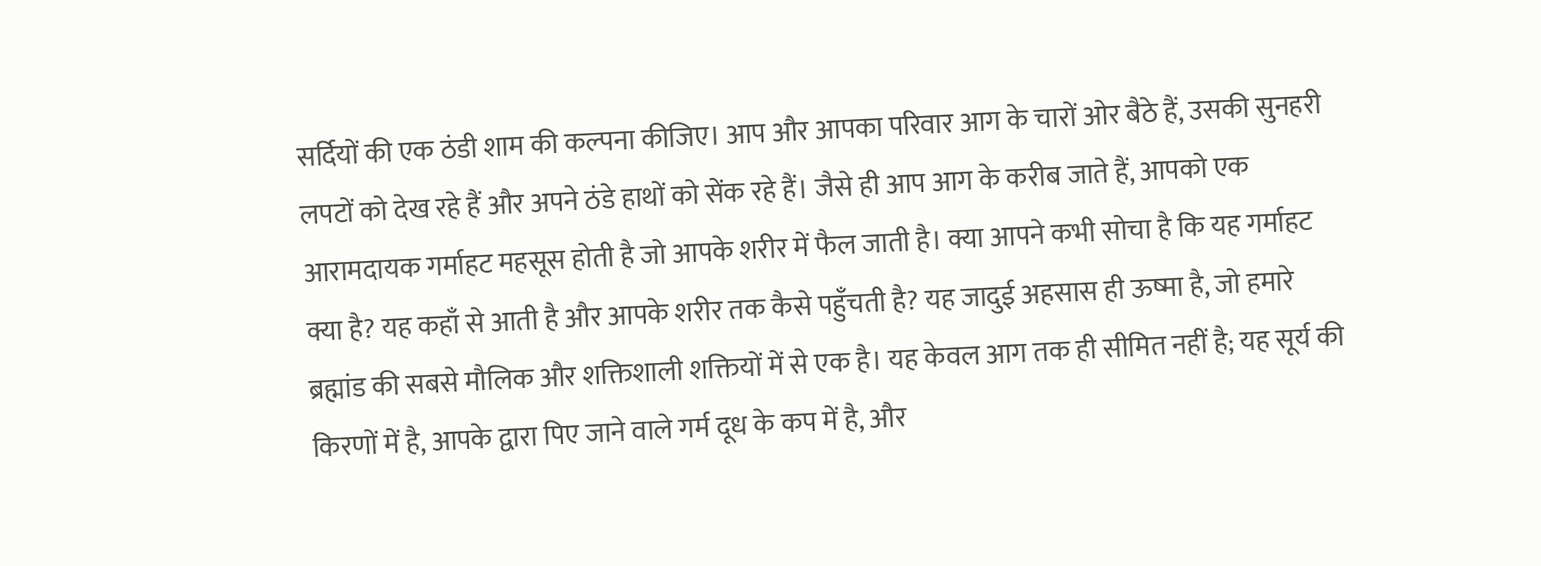सर्दियों की एक ठंडी शाम की कल्पना कीजिए। आप और आपका परिवार आग के चारों ओर बैठे हैं, उसकी सुनहरी लपटों को देख रहे हैं और अपने ठंडे हाथों को सेंक रहे हैं। जैसे ही आप आग के करीब जाते हैं, आपको एक आरामदायक गर्माहट महसूस होती है जो आपके शरीर में फैल जाती है। क्या आपने कभी सोचा है कि यह गर्माहट क्या है? यह कहाँ से आती है और आपके शरीर तक कैसे पहुँचती है? यह जादुई अहसास ही ऊष्मा है, जो हमारे ब्रह्मांड की सबसे मौलिक और शक्तिशाली शक्तियों में से एक है। यह केवल आग तक ही सीमित नहीं है; यह सूर्य की किरणों में है, आपके द्वारा पिए जाने वाले गर्म दूध के कप में है, और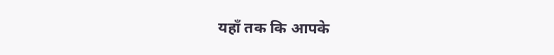यहाँ तक कि आपके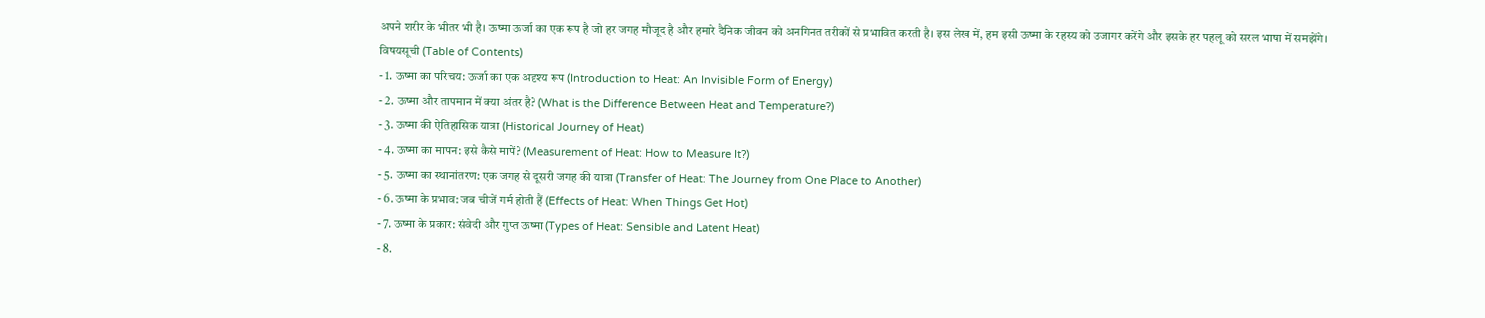अपने शरीर के भीतर भी है। ऊष्मा ऊर्जा का एक रूप है जो हर जगह मौजूद है और हमारे दैनिक जीवन को अनगिनत तरीकों से प्रभावित करती है। इस लेख में, हम इसी ऊष्मा के रहस्य को उजागर करेंगे और इसके हर पहलू को सरल भाषा में समझेंगे।
विषयसूची (Table of Contents)
- 1. ऊष्मा का परिचय: ऊर्जा का एक अदृश्य रूप (Introduction to Heat: An Invisible Form of Energy)
- 2. ऊष्मा और तापमान में क्या अंतर है? (What is the Difference Between Heat and Temperature?)
- 3. ऊष्मा की ऐतिहासिक यात्रा (Historical Journey of Heat)
- 4. ऊष्मा का मापन: इसे कैसे मापें? (Measurement of Heat: How to Measure It?)
- 5. ऊष्मा का स्थानांतरण: एक जगह से दूसरी जगह की यात्रा (Transfer of Heat: The Journey from One Place to Another)
- 6. ऊष्मा के प्रभाव: जब चीजें गर्म होती हैं (Effects of Heat: When Things Get Hot)
- 7. ऊष्मा के प्रकार: संवेदी और गुप्त ऊष्मा (Types of Heat: Sensible and Latent Heat)
- 8.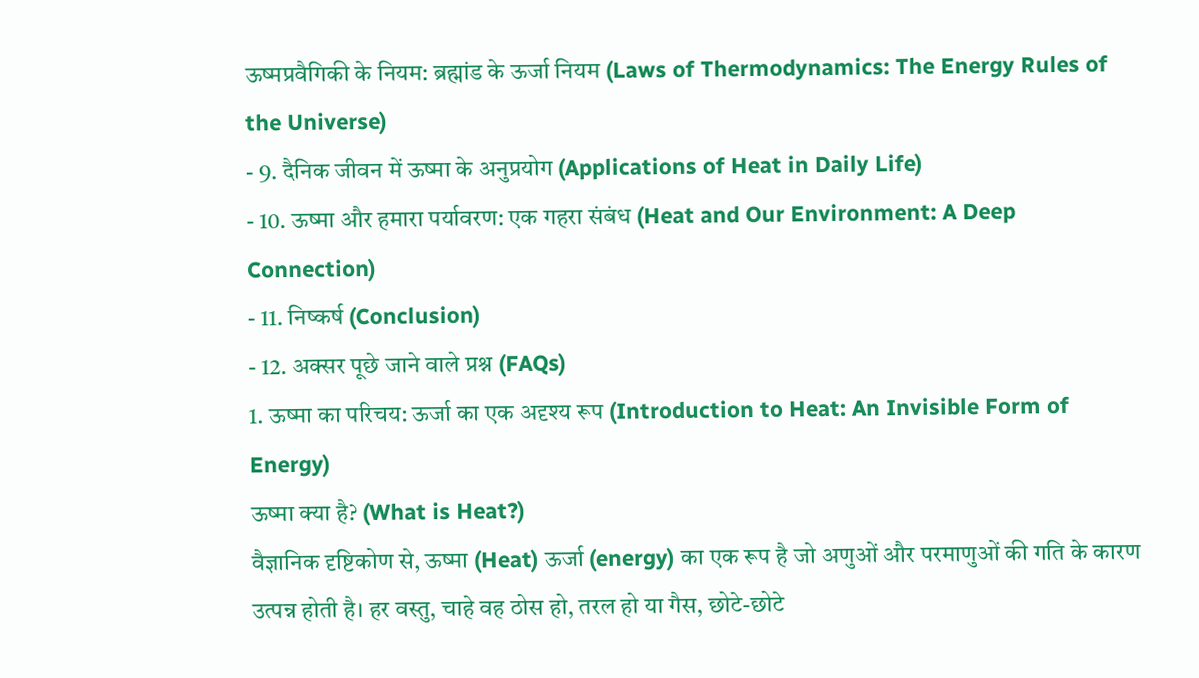ऊष्मप्रवैगिकी के नियम: ब्रह्मांड के ऊर्जा नियम (Laws of Thermodynamics: The Energy Rules of the Universe)
- 9. दैनिक जीवन में ऊष्मा के अनुप्रयोग (Applications of Heat in Daily Life)
- 10. ऊष्मा और हमारा पर्यावरण: एक गहरा संबंध (Heat and Our Environment: A Deep Connection)
- 11. निष्कर्ष (Conclusion)
- 12. अक्सर पूछे जाने वाले प्रश्न (FAQs)
1. ऊष्मा का परिचय: ऊर्जा का एक अदृश्य रूप (Introduction to Heat: An Invisible Form of Energy)
ऊष्मा क्या है? (What is Heat?)
वैज्ञानिक दृष्टिकोण से, ऊष्मा (Heat) ऊर्जा (energy) का एक रूप है जो अणुओं और परमाणुओं की गति के कारण उत्पन्न होती है। हर वस्तु, चाहे वह ठोस हो, तरल हो या गैस, छोटे-छोटे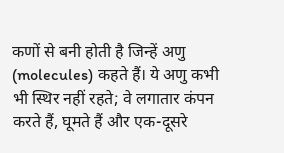कणों से बनी होती है जिन्हें अणु (molecules) कहते हैं। ये अणु कभी भी स्थिर नहीं रहते; वे लगातार कंपन करते हैं, घूमते हैं और एक-दूसरे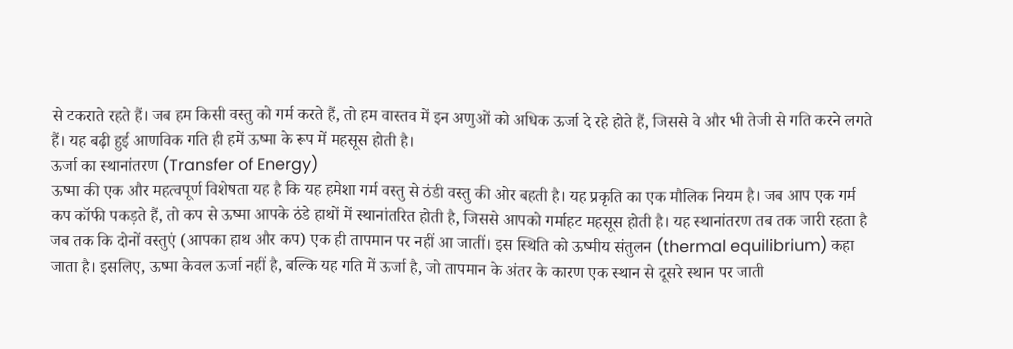से टकराते रहते हैं। जब हम किसी वस्तु को गर्म करते हैं, तो हम वास्तव में इन अणुओं को अधिक ऊर्जा दे रहे होते हैं, जिससे वे और भी तेजी से गति करने लगते हैं। यह बढ़ी हुई आणविक गति ही हमें ऊष्मा के रूप में महसूस होती है।
ऊर्जा का स्थानांतरण (Transfer of Energy)
ऊष्मा की एक और महत्वपूर्ण विशेषता यह है कि यह हमेशा गर्म वस्तु से ठंडी वस्तु की ओर बहती है। यह प्रकृति का एक मौलिक नियम है। जब आप एक गर्म कप कॉफी पकड़ते हैं, तो कप से ऊष्मा आपके ठंडे हाथों में स्थानांतरित होती है, जिससे आपको गर्माहट महसूस होती है। यह स्थानांतरण तब तक जारी रहता है जब तक कि दोनों वस्तुएं (आपका हाथ और कप) एक ही तापमान पर नहीं आ जातीं। इस स्थिति को ऊष्मीय संतुलन (thermal equilibrium) कहा जाता है। इसलिए, ऊष्मा केवल ऊर्जा नहीं है, बल्कि यह गति में ऊर्जा है, जो तापमान के अंतर के कारण एक स्थान से दूसरे स्थान पर जाती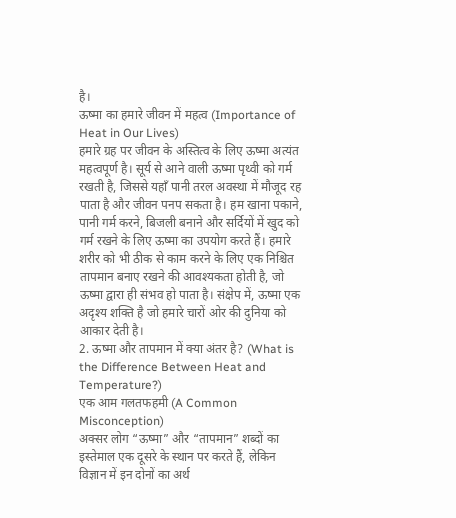है।
ऊष्मा का हमारे जीवन में महत्व (Importance of Heat in Our Lives)
हमारे ग्रह पर जीवन के अस्तित्व के लिए ऊष्मा अत्यंत महत्वपूर्ण है। सूर्य से आने वाली ऊष्मा पृथ्वी को गर्म रखती है, जिससे यहाँ पानी तरल अवस्था में मौजूद रह पाता है और जीवन पनप सकता है। हम खाना पकाने, पानी गर्म करने, बिजली बनाने और सर्दियों में खुद को गर्म रखने के लिए ऊष्मा का उपयोग करते हैं। हमारे शरीर को भी ठीक से काम करने के लिए एक निश्चित तापमान बनाए रखने की आवश्यकता होती है, जो ऊष्मा द्वारा ही संभव हो पाता है। संक्षेप में, ऊष्मा एक अदृश्य शक्ति है जो हमारे चारों ओर की दुनिया को आकार देती है।
2. ऊष्मा और तापमान में क्या अंतर है? (What is the Difference Between Heat and Temperature?)
एक आम गलतफहमी (A Common Misconception)
अक्सर लोग “ऊष्मा” और “तापमान” शब्दों का इस्तेमाल एक दूसरे के स्थान पर करते हैं, लेकिन विज्ञान में इन दोनों का अर्थ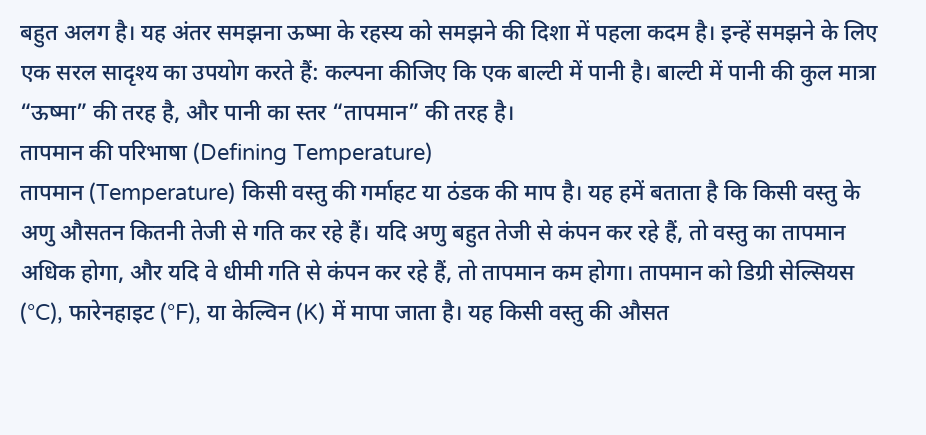बहुत अलग है। यह अंतर समझना ऊष्मा के रहस्य को समझने की दिशा में पहला कदम है। इन्हें समझने के लिए एक सरल सादृश्य का उपयोग करते हैं: कल्पना कीजिए कि एक बाल्टी में पानी है। बाल्टी में पानी की कुल मात्रा “ऊष्मा” की तरह है, और पानी का स्तर “तापमान” की तरह है।
तापमान की परिभाषा (Defining Temperature)
तापमान (Temperature) किसी वस्तु की गर्माहट या ठंडक की माप है। यह हमें बताता है कि किसी वस्तु के अणु औसतन कितनी तेजी से गति कर रहे हैं। यदि अणु बहुत तेजी से कंपन कर रहे हैं, तो वस्तु का तापमान अधिक होगा, और यदि वे धीमी गति से कंपन कर रहे हैं, तो तापमान कम होगा। तापमान को डिग्री सेल्सियस (°C), फारेनहाइट (°F), या केल्विन (K) में मापा जाता है। यह किसी वस्तु की औसत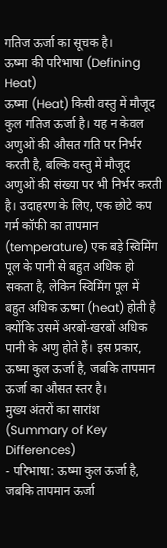गतिज ऊर्जा का सूचक है।
ऊष्मा की परिभाषा (Defining Heat)
ऊष्मा (Heat) किसी वस्तु में मौजूद कुल गतिज ऊर्जा है। यह न केवल अणुओं की औसत गति पर निर्भर करती है, बल्कि वस्तु में मौजूद अणुओं की संख्या पर भी निर्भर करती है। उदाहरण के लिए, एक छोटे कप गर्म कॉफी का तापमान (temperature) एक बड़े स्विमिंग पूल के पानी से बहुत अधिक हो सकता है, लेकिन स्विमिंग पूल में बहुत अधिक ऊष्मा (heat) होती है क्योंकि उसमें अरबों-खरबों अधिक पानी के अणु होते हैं। इस प्रकार, ऊष्मा कुल ऊर्जा है, जबकि तापमान ऊर्जा का औसत स्तर है।
मुख्य अंतरों का सारांश (Summary of Key Differences)
- परिभाषा: ऊष्मा कुल ऊर्जा है, जबकि तापमान ऊर्जा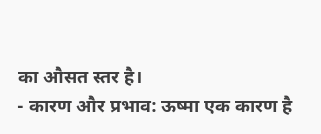का औसत स्तर है।
- कारण और प्रभाव: ऊष्मा एक कारण है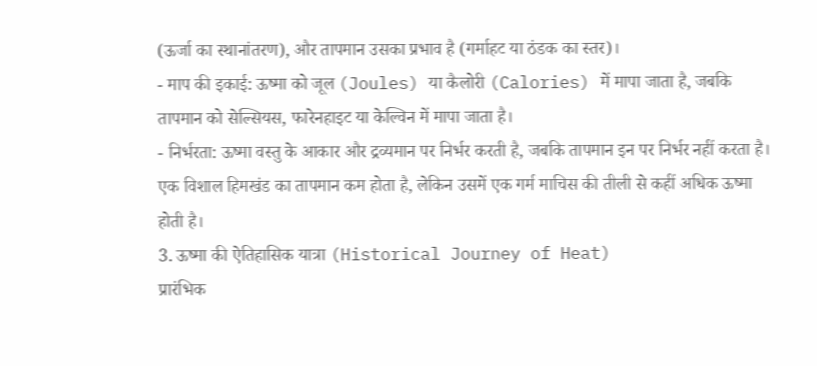(ऊर्जा का स्थानांतरण), और तापमान उसका प्रभाव है (गर्माहट या ठंडक का स्तर)।
- माप की इकाई: ऊष्मा को जूल (Joules) या कैलोरी (Calories) में मापा जाता है, जबकि तापमान को सेल्सियस, फारेनहाइट या केल्विन में मापा जाता है।
- निर्भरता: ऊष्मा वस्तु के आकार और द्रव्यमान पर निर्भर करती है, जबकि तापमान इन पर निर्भर नहीं करता है। एक विशाल हिमखंड का तापमान कम होता है, लेकिन उसमें एक गर्म माचिस की तीली से कहीं अधिक ऊष्मा होती है।
3. ऊष्मा की ऐतिहासिक यात्रा (Historical Journey of Heat)
प्रारंभिक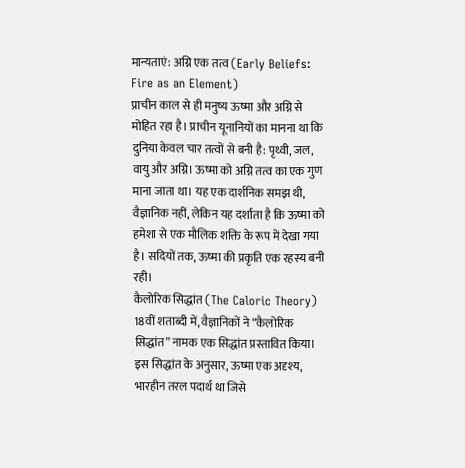मान्यताएं: अग्नि एक तत्व (Early Beliefs: Fire as an Element)
प्राचीन काल से ही मनुष्य ऊष्मा और अग्नि से मोहित रहा है। प्राचीन यूनानियों का मानना था कि दुनिया केवल चार तत्वों से बनी है: पृथ्वी, जल, वायु और अग्नि। ऊष्मा को अग्नि तत्व का एक गुण माना जाता था। यह एक दार्शनिक समझ थी, वैज्ञानिक नहीं, लेकिन यह दर्शाता है कि ऊष्मा को हमेशा से एक मौलिक शक्ति के रूप में देखा गया है। सदियों तक, ऊष्मा की प्रकृति एक रहस्य बनी रही।
कैलोरिक सिद्धांत (The Caloric Theory)
18वीं शताब्दी में, वैज्ञानिकों ने “कैलोरिक सिद्धांत” नामक एक सिद्धांत प्रस्तावित किया। इस सिद्धांत के अनुसार, ऊष्मा एक अदृश्य, भारहीन तरल पदार्थ था जिसे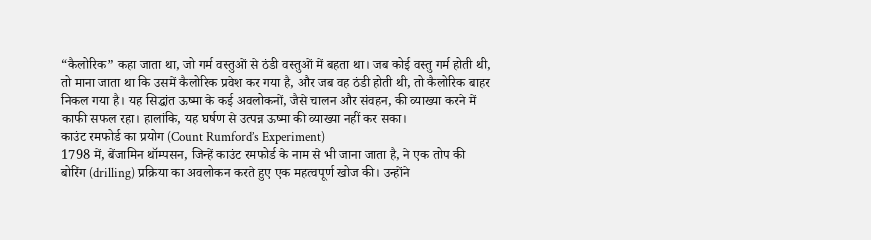“कैलोरिक” कहा जाता था, जो गर्म वस्तुओं से ठंडी वस्तुओं में बहता था। जब कोई वस्तु गर्म होती थी, तो माना जाता था कि उसमें कैलोरिक प्रवेश कर गया है, और जब वह ठंडी होती थी, तो कैलोरिक बाहर निकल गया है। यह सिद्धांत ऊष्मा के कई अवलोकनों, जैसे चालन और संवहन, की व्याख्या करने में काफी सफल रहा। हालांकि, यह घर्षण से उत्पन्न ऊष्मा की व्याख्या नहीं कर सका।
काउंट रमफोर्ड का प्रयोग (Count Rumford’s Experiment)
1798 में, बेंजामिन थॉम्पसन, जिन्हें काउंट रमफोर्ड के नाम से भी जाना जाता है, ने एक तोप की बोरिंग (drilling) प्रक्रिया का अवलोकन करते हुए एक महत्वपूर्ण खोज की। उन्होंने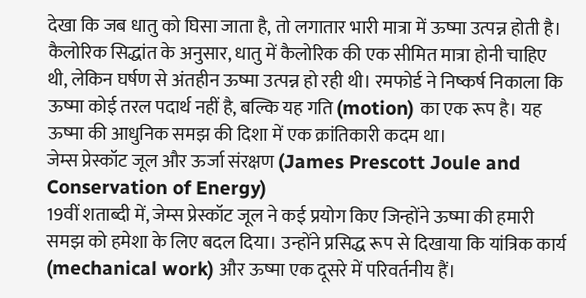देखा कि जब धातु को घिसा जाता है, तो लगातार भारी मात्रा में ऊष्मा उत्पन्न होती है। कैलोरिक सिद्धांत के अनुसार, धातु में कैलोरिक की एक सीमित मात्रा होनी चाहिए थी, लेकिन घर्षण से अंतहीन ऊष्मा उत्पन्न हो रही थी। रमफोर्ड ने निष्कर्ष निकाला कि ऊष्मा कोई तरल पदार्थ नहीं है, बल्कि यह गति (motion) का एक रूप है। यह ऊष्मा की आधुनिक समझ की दिशा में एक क्रांतिकारी कदम था।
जेम्स प्रेस्कॉट जूल और ऊर्जा संरक्षण (James Prescott Joule and Conservation of Energy)
19वीं शताब्दी में, जेम्स प्रेस्कॉट जूल ने कई प्रयोग किए जिन्होंने ऊष्मा की हमारी समझ को हमेशा के लिए बदल दिया। उन्होंने प्रसिद्ध रूप से दिखाया कि यांत्रिक कार्य (mechanical work) और ऊष्मा एक दूसरे में परिवर्तनीय हैं।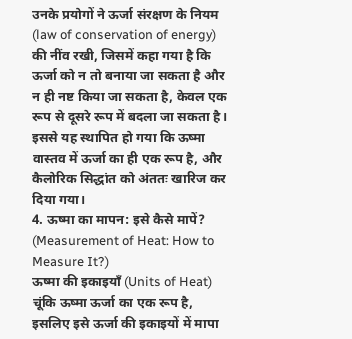उनके प्रयोगों ने ऊर्जा संरक्षण के नियम (law of conservation of energy) की नींव रखी, जिसमें कहा गया है कि ऊर्जा को न तो बनाया जा सकता है और न ही नष्ट किया जा सकता है, केवल एक रूप से दूसरे रूप में बदला जा सकता है। इससे यह स्थापित हो गया कि ऊष्मा वास्तव में ऊर्जा का ही एक रूप है, और कैलोरिक सिद्धांत को अंततः खारिज कर दिया गया।
4. ऊष्मा का मापन: इसे कैसे मापें? (Measurement of Heat: How to Measure It?)
ऊष्मा की इकाइयाँ (Units of Heat)
चूंकि ऊष्मा ऊर्जा का एक रूप है, इसलिए इसे ऊर्जा की इकाइयों में मापा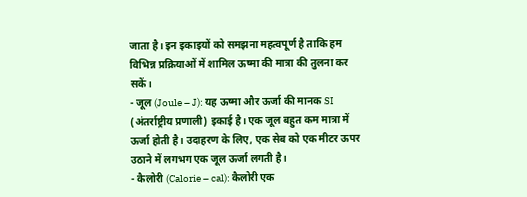जाता है। इन इकाइयों को समझना महत्वपूर्ण है ताकि हम विभिन्न प्रक्रियाओं में शामिल ऊष्मा की मात्रा की तुलना कर सकें।
- जूल (Joule – J): यह ऊष्मा और ऊर्जा की मानक SI (अंतर्राष्ट्रीय प्रणाली) इकाई है। एक जूल बहुत कम मात्रा में ऊर्जा होती है। उदाहरण के लिए, एक सेब को एक मीटर ऊपर उठाने में लगभग एक जूल ऊर्जा लगती है।
- कैलोरी (Calorie – cal): कैलोरी एक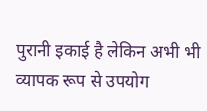पुरानी इकाई है लेकिन अभी भी व्यापक रूप से उपयोग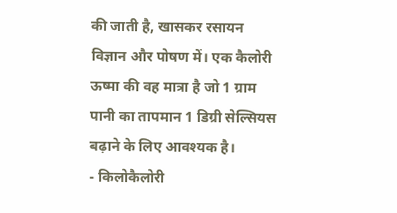की जाती है, खासकर रसायन विज्ञान और पोषण में। एक कैलोरी ऊष्मा की वह मात्रा है जो 1 ग्राम पानी का तापमान 1 डिग्री सेल्सियस बढ़ाने के लिए आवश्यक है।
- किलोकैलोरी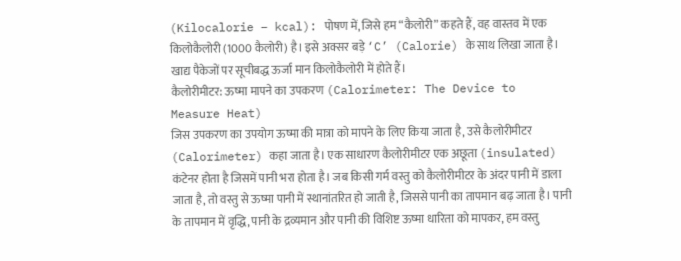(Kilocalorie – kcal): पोषण में, जिसे हम “कैलोरी” कहते हैं, वह वास्तव में एक किलोकैलोरी (1000 कैलोरी) है। इसे अक्सर बड़े ‘C’ (Calorie) के साथ लिखा जाता है। खाद्य पैकेजों पर सूचीबद्ध ऊर्जा मान किलोकैलोरी में होते हैं।
कैलोरीमीटर: ऊष्मा मापने का उपकरण (Calorimeter: The Device to Measure Heat)
जिस उपकरण का उपयोग ऊष्मा की मात्रा को मापने के लिए किया जाता है, उसे कैलोरीमीटर (Calorimeter) कहा जाता है। एक साधारण कैलोरीमीटर एक अछूता (insulated) कंटेनर होता है जिसमें पानी भरा होता है। जब किसी गर्म वस्तु को कैलोरीमीटर के अंदर पानी में डाला जाता है, तो वस्तु से ऊष्मा पानी में स्थानांतरित हो जाती है, जिससे पानी का तापमान बढ़ जाता है। पानी के तापमान में वृद्धि, पानी के द्रव्यमान और पानी की विशिष्ट ऊष्मा धारिता को मापकर, हम वस्तु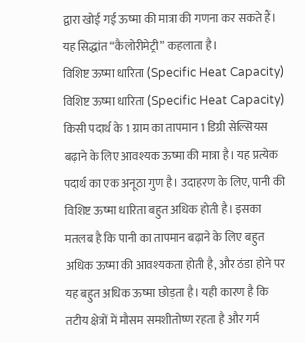द्वारा खोई गई ऊष्मा की मात्रा की गणना कर सकते हैं। यह सिद्धांत “कैलोरीमेट्री” कहलाता है।
विशिष्ट ऊष्मा धारिता (Specific Heat Capacity)
विशिष्ट ऊष्मा धारिता (Specific Heat Capacity) किसी पदार्थ के 1 ग्राम का तापमान 1 डिग्री सेल्सियस बढ़ाने के लिए आवश्यक ऊष्मा की मात्रा है। यह प्रत्येक पदार्थ का एक अनूठा गुण है। उदाहरण के लिए, पानी की विशिष्ट ऊष्मा धारिता बहुत अधिक होती है। इसका मतलब है कि पानी का तापमान बढ़ाने के लिए बहुत अधिक ऊष्मा की आवश्यकता होती है, और ठंडा होने पर यह बहुत अधिक ऊष्मा छोड़ता है। यही कारण है कि तटीय क्षेत्रों में मौसम समशीतोष्ण रहता है और गर्म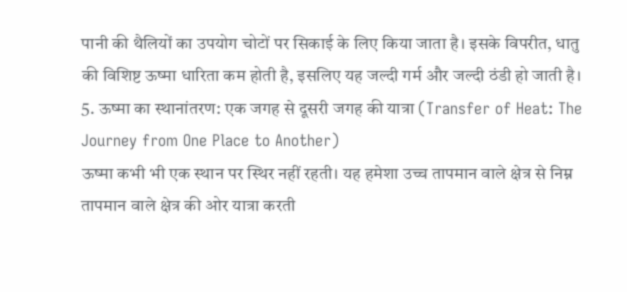पानी की थैलियों का उपयोग चोटों पर सिकाई के लिए किया जाता है। इसके विपरीत, धातु की विशिष्ट ऊष्मा धारिता कम होती है, इसलिए यह जल्दी गर्म और जल्दी ठंडी हो जाती है।
5. ऊष्मा का स्थानांतरण: एक जगह से दूसरी जगह की यात्रा (Transfer of Heat: The Journey from One Place to Another)
ऊष्मा कभी भी एक स्थान पर स्थिर नहीं रहती। यह हमेशा उच्च तापमान वाले क्षेत्र से निम्न तापमान वाले क्षेत्र की ओर यात्रा करती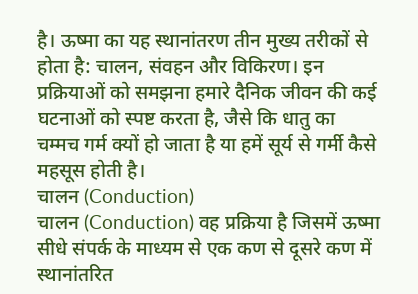है। ऊष्मा का यह स्थानांतरण तीन मुख्य तरीकों से होता है: चालन, संवहन और विकिरण। इन प्रक्रियाओं को समझना हमारे दैनिक जीवन की कई घटनाओं को स्पष्ट करता है, जैसे कि धातु का चम्मच गर्म क्यों हो जाता है या हमें सूर्य से गर्मी कैसे महसूस होती है।
चालन (Conduction)
चालन (Conduction) वह प्रक्रिया है जिसमें ऊष्मा सीधे संपर्क के माध्यम से एक कण से दूसरे कण में स्थानांतरित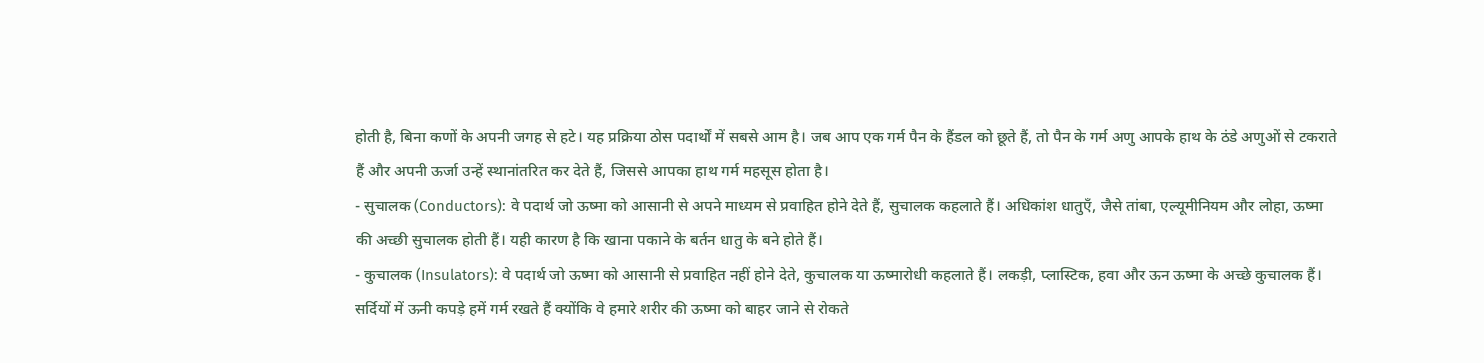होती है, बिना कणों के अपनी जगह से हटे। यह प्रक्रिया ठोस पदार्थों में सबसे आम है। जब आप एक गर्म पैन के हैंडल को छूते हैं, तो पैन के गर्म अणु आपके हाथ के ठंडे अणुओं से टकराते हैं और अपनी ऊर्जा उन्हें स्थानांतरित कर देते हैं, जिससे आपका हाथ गर्म महसूस होता है।
- सुचालक (Conductors): वे पदार्थ जो ऊष्मा को आसानी से अपने माध्यम से प्रवाहित होने देते हैं, सुचालक कहलाते हैं। अधिकांश धातुएँ, जैसे तांबा, एल्यूमीनियम और लोहा, ऊष्मा की अच्छी सुचालक होती हैं। यही कारण है कि खाना पकाने के बर्तन धातु के बने होते हैं।
- कुचालक (Insulators): वे पदार्थ जो ऊष्मा को आसानी से प्रवाहित नहीं होने देते, कुचालक या ऊष्मारोधी कहलाते हैं। लकड़ी, प्लास्टिक, हवा और ऊन ऊष्मा के अच्छे कुचालक हैं। सर्दियों में ऊनी कपड़े हमें गर्म रखते हैं क्योंकि वे हमारे शरीर की ऊष्मा को बाहर जाने से रोकते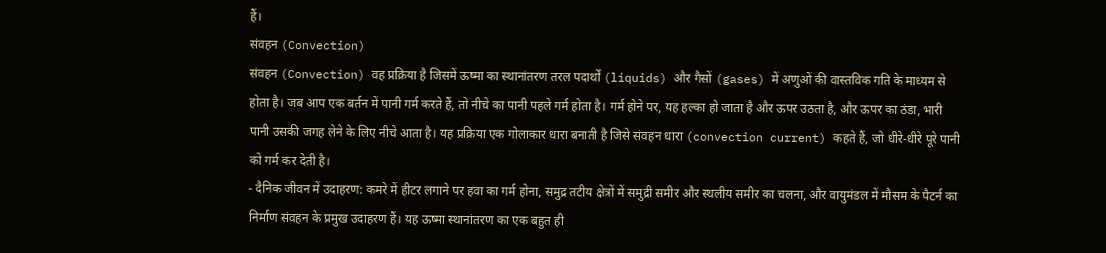हैं।
संवहन (Convection)
संवहन (Convection) वह प्रक्रिया है जिसमें ऊष्मा का स्थानांतरण तरल पदार्थों (liquids) और गैसों (gases) में अणुओं की वास्तविक गति के माध्यम से होता है। जब आप एक बर्तन में पानी गर्म करते हैं, तो नीचे का पानी पहले गर्म होता है। गर्म होने पर, यह हल्का हो जाता है और ऊपर उठता है, और ऊपर का ठंडा, भारी पानी उसकी जगह लेने के लिए नीचे आता है। यह प्रक्रिया एक गोलाकार धारा बनाती है जिसे संवहन धारा (convection current) कहते हैं, जो धीरे-धीरे पूरे पानी को गर्म कर देती है।
- दैनिक जीवन में उदाहरण: कमरे में हीटर लगाने पर हवा का गर्म होना, समुद्र तटीय क्षेत्रों में समुद्री समीर और स्थलीय समीर का चलना, और वायुमंडल में मौसम के पैटर्न का निर्माण संवहन के प्रमुख उदाहरण हैं। यह ऊष्मा स्थानांतरण का एक बहुत ही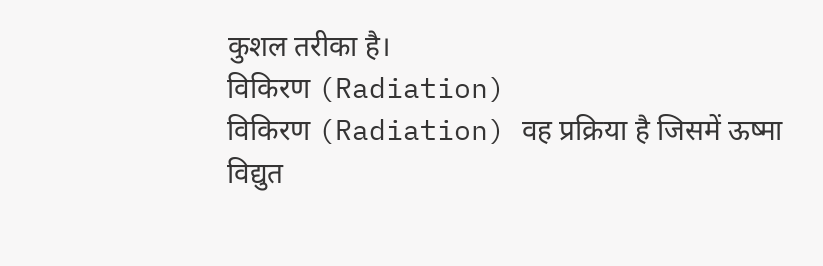कुशल तरीका है।
विकिरण (Radiation)
विकिरण (Radiation) वह प्रक्रिया है जिसमें ऊष्मा विद्युत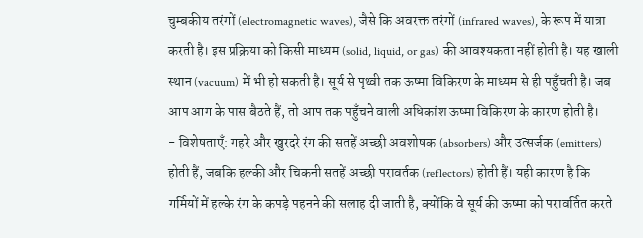चुम्बकीय तरंगों (electromagnetic waves), जैसे कि अवरक्त तरंगों (infrared waves), के रूप में यात्रा करती है। इस प्रक्रिया को किसी माध्यम (solid, liquid, or gas) की आवश्यकता नहीं होती है। यह खाली स्थान (vacuum) में भी हो सकती है। सूर्य से पृथ्वी तक ऊष्मा विकिरण के माध्यम से ही पहुँचती है। जब आप आग के पास बैठते हैं, तो आप तक पहुँचने वाली अधिकांश ऊष्मा विकिरण के कारण होती है।
- विशेषताएँ: गहरे और खुरदरे रंग की सतहें अच्छी अवशोषक (absorbers) और उत्सर्जक (emitters) होती हैं, जबकि हल्की और चिकनी सतहें अच्छी परावर्तक (reflectors) होती हैं। यही कारण है कि गर्मियों में हल्के रंग के कपड़े पहनने की सलाह दी जाती है, क्योंकि वे सूर्य की ऊष्मा को परावर्तित करते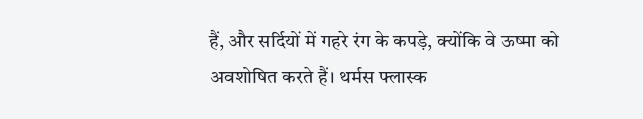हैं, और सर्दियों में गहरे रंग के कपड़े, क्योंकि वे ऊष्मा को अवशोषित करते हैं। थर्मस फ्लास्क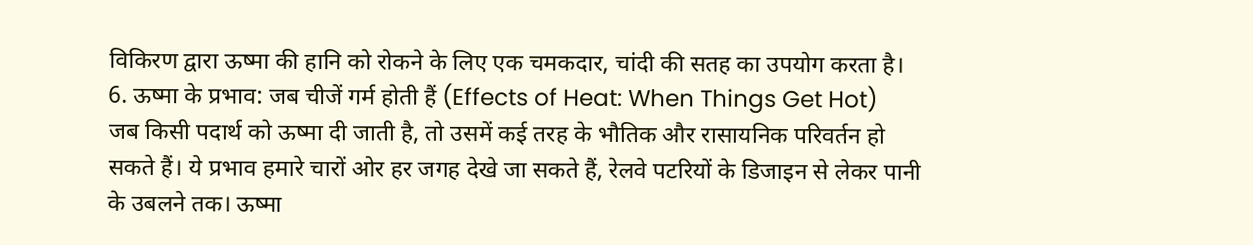विकिरण द्वारा ऊष्मा की हानि को रोकने के लिए एक चमकदार, चांदी की सतह का उपयोग करता है।
6. ऊष्मा के प्रभाव: जब चीजें गर्म होती हैं (Effects of Heat: When Things Get Hot)
जब किसी पदार्थ को ऊष्मा दी जाती है, तो उसमें कई तरह के भौतिक और रासायनिक परिवर्तन हो सकते हैं। ये प्रभाव हमारे चारों ओर हर जगह देखे जा सकते हैं, रेलवे पटरियों के डिजाइन से लेकर पानी के उबलने तक। ऊष्मा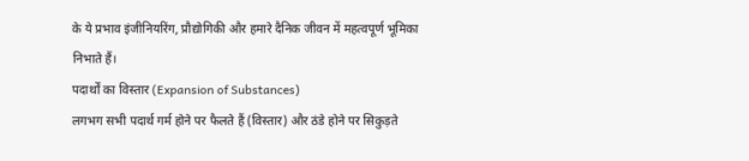के ये प्रभाव इंजीनियरिंग, प्रौद्योगिकी और हमारे दैनिक जीवन में महत्वपूर्ण भूमिका निभाते हैं।
पदार्थों का विस्तार (Expansion of Substances)
लगभग सभी पदार्थ गर्म होने पर फैलते हैं (विस्तार) और ठंडे होने पर सिकुड़ते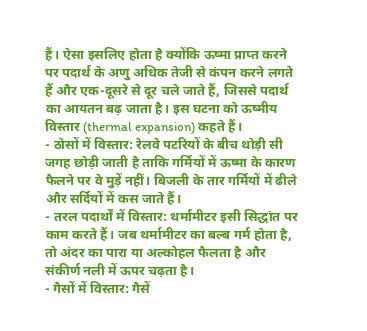हैं। ऐसा इसलिए होता है क्योंकि ऊष्मा प्राप्त करने पर पदार्थ के अणु अधिक तेजी से कंपन करने लगते हैं और एक-दूसरे से दूर चले जाते हैं, जिससे पदार्थ का आयतन बढ़ जाता है। इस घटना को ऊष्मीय विस्तार (thermal expansion) कहते हैं।
- ठोसों में विस्तार: रेलवे पटरियों के बीच थोड़ी सी जगह छोड़ी जाती है ताकि गर्मियों में ऊष्मा के कारण फैलने पर वे मुड़ें नहीं। बिजली के तार गर्मियों में ढीले और सर्दियों में कस जाते हैं।
- तरल पदार्थों में विस्तार: थर्मामीटर इसी सिद्धांत पर काम करते हैं। जब थर्मामीटर का बल्ब गर्म होता है, तो अंदर का पारा या अल्कोहल फैलता है और संकीर्ण नली में ऊपर चढ़ता है।
- गैसों में विस्तार: गैसें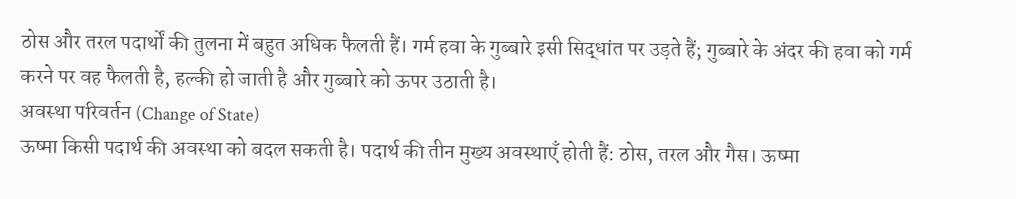ठोस और तरल पदार्थों की तुलना में बहुत अधिक फैलती हैं। गर्म हवा के गुब्बारे इसी सिद्धांत पर उड़ते हैं; गुब्बारे के अंदर की हवा को गर्म करने पर वह फैलती है, हल्की हो जाती है और गुब्बारे को ऊपर उठाती है।
अवस्था परिवर्तन (Change of State)
ऊष्मा किसी पदार्थ की अवस्था को बदल सकती है। पदार्थ की तीन मुख्य अवस्थाएँ होती हैं: ठोस, तरल और गैस। ऊष्मा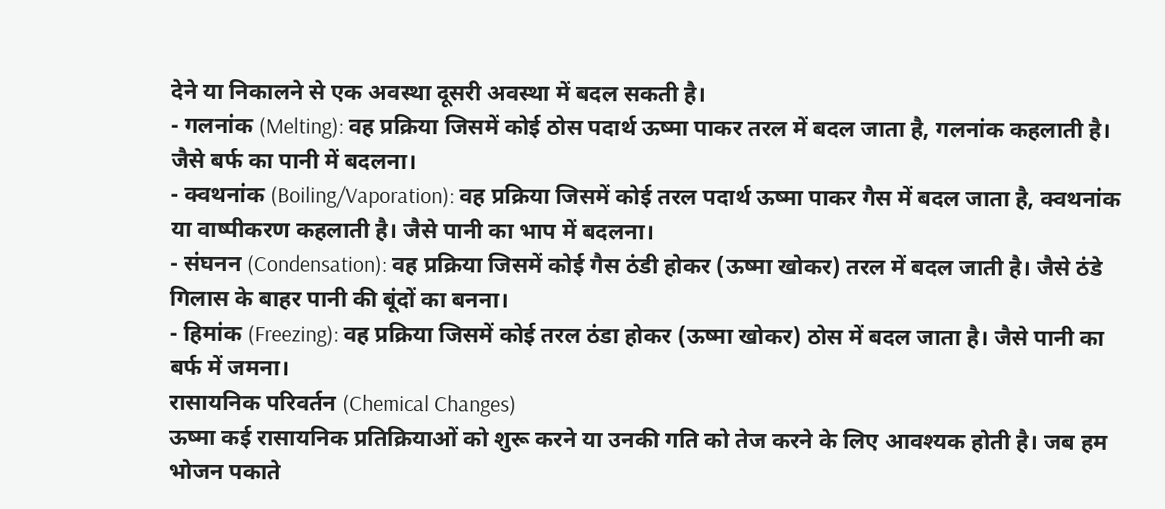देने या निकालने से एक अवस्था दूसरी अवस्था में बदल सकती है।
- गलनांक (Melting): वह प्रक्रिया जिसमें कोई ठोस पदार्थ ऊष्मा पाकर तरल में बदल जाता है, गलनांक कहलाती है। जैसे बर्फ का पानी में बदलना।
- क्वथनांक (Boiling/Vaporation): वह प्रक्रिया जिसमें कोई तरल पदार्थ ऊष्मा पाकर गैस में बदल जाता है, क्वथनांक या वाष्पीकरण कहलाती है। जैसे पानी का भाप में बदलना।
- संघनन (Condensation): वह प्रक्रिया जिसमें कोई गैस ठंडी होकर (ऊष्मा खोकर) तरल में बदल जाती है। जैसे ठंडे गिलास के बाहर पानी की बूंदों का बनना।
- हिमांक (Freezing): वह प्रक्रिया जिसमें कोई तरल ठंडा होकर (ऊष्मा खोकर) ठोस में बदल जाता है। जैसे पानी का बर्फ में जमना।
रासायनिक परिवर्तन (Chemical Changes)
ऊष्मा कई रासायनिक प्रतिक्रियाओं को शुरू करने या उनकी गति को तेज करने के लिए आवश्यक होती है। जब हम भोजन पकाते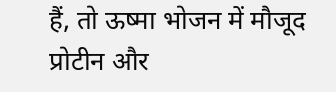हैं, तो ऊष्मा भोजन में मौजूद प्रोटीन और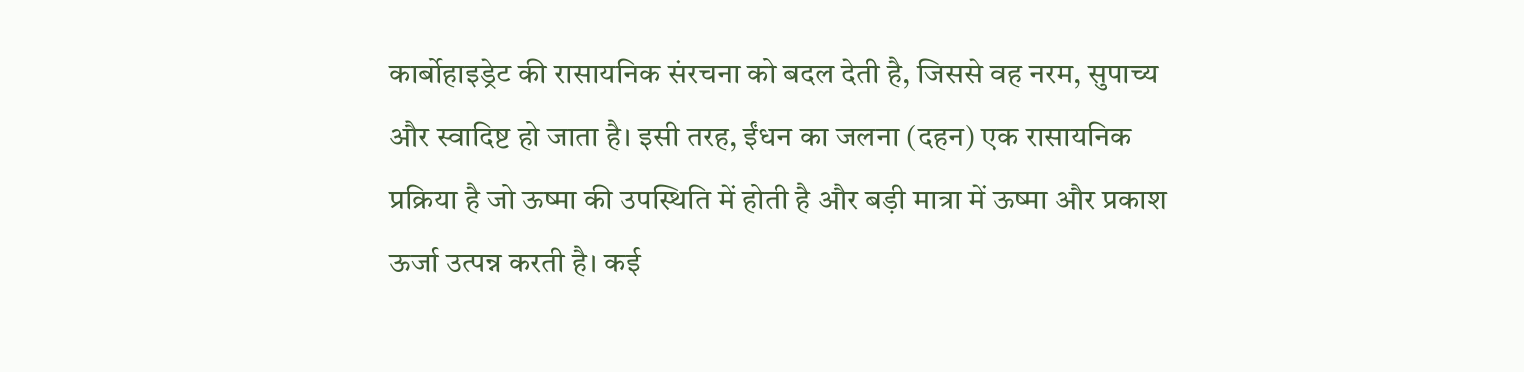कार्बोहाइड्रेट की रासायनिक संरचना को बदल देती है, जिससे वह नरम, सुपाच्य और स्वादिष्ट हो जाता है। इसी तरह, ईंधन का जलना (दहन) एक रासायनिक प्रक्रिया है जो ऊष्मा की उपस्थिति में होती है और बड़ी मात्रा में ऊष्मा और प्रकाश ऊर्जा उत्पन्न करती है। कई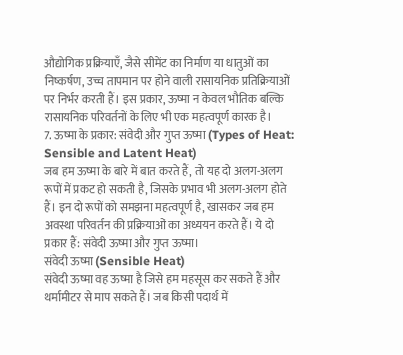औद्योगिक प्रक्रियाएँ, जैसे सीमेंट का निर्माण या धातुओं का निष्कर्षण, उच्च तापमान पर होने वाली रासायनिक प्रतिक्रियाओं पर निर्भर करती हैं। इस प्रकार, ऊष्मा न केवल भौतिक बल्कि रासायनिक परिवर्तनों के लिए भी एक महत्वपूर्ण कारक है।
7. ऊष्मा के प्रकार: संवेदी और गुप्त ऊष्मा (Types of Heat: Sensible and Latent Heat)
जब हम ऊष्मा के बारे में बात करते हैं, तो यह दो अलग-अलग रूपों में प्रकट हो सकती है, जिसके प्रभाव भी अलग-अलग होते हैं। इन दो रूपों को समझना महत्वपूर्ण है, खासकर जब हम अवस्था परिवर्तन की प्रक्रियाओं का अध्ययन करते हैं। ये दो प्रकार हैं: संवेदी ऊष्मा और गुप्त ऊष्मा।
संवेदी ऊष्मा (Sensible Heat)
संवेदी ऊष्मा वह ऊष्मा है जिसे हम महसूस कर सकते हैं और थर्मामीटर से माप सकते हैं। जब किसी पदार्थ में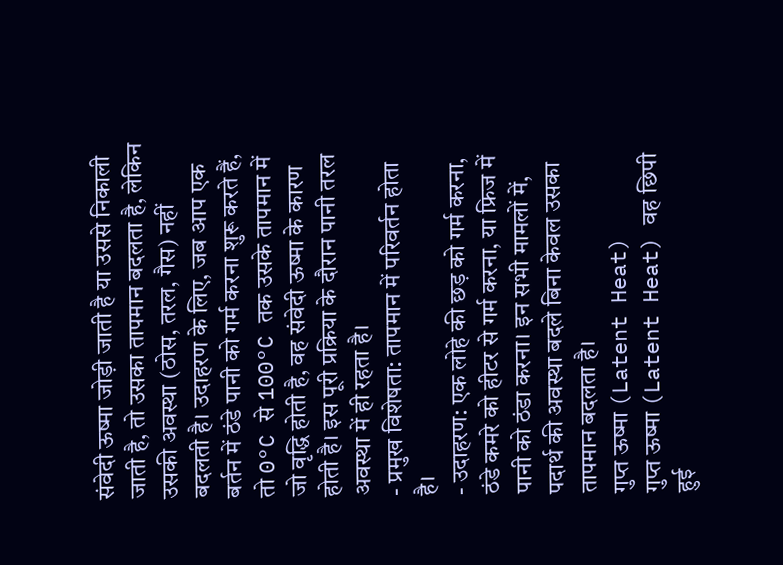संवेदी ऊष्मा जोड़ी जाती है या उससे निकाली जाती है, तो उसका तापमान बदलता है, लेकिन उसकी अवस्था (ठोस, तरल, गैस) नहीं बदलती है। उदाहरण के लिए, जब आप एक बर्तन में ठंडे पानी को गर्म करना शुरू करते हैं, तो 0°C से 100°C तक उसके तापमान में जो वृद्धि होती है, वह संवेदी ऊष्मा के कारण होती है। इस पूरी प्रक्रिया के दौरान पानी तरल अवस्था में ही रहता है।
- प्रमुख विशेषता: तापमान में परिवर्तन होता है।
- उदाहरण: एक लोहे की छड़ को गर्म करना, ठंडे कमरे को हीटर से गर्म करना, या फ्रिज में पानी को ठंडा करना। इन सभी मामलों में, पदार्थ की अवस्था बदले बिना केवल उसका तापमान बदलता है।
गुप्त ऊष्मा (Latent Heat)
गुप्त ऊष्मा (Latent Heat) वह छिपी हुई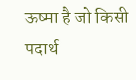ऊष्मा है जो किसी पदार्थ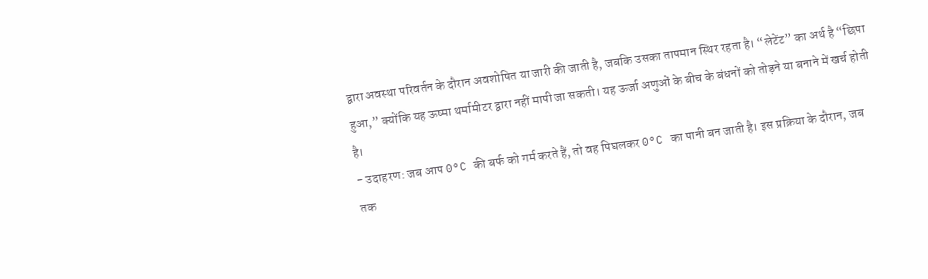द्वारा अवस्था परिवर्तन के दौरान अवशोषित या जारी की जाती है, जबकि उसका तापमान स्थिर रहता है। “लेटेंट” का अर्थ है “छिपा हुआ,” क्योंकि यह ऊष्मा थर्मामीटर द्वारा नहीं मापी जा सकती। यह ऊर्जा अणुओं के बीच के बंधनों को तोड़ने या बनाने में खर्च होती है।
- उदाहरण: जब आप 0°C की बर्फ को गर्म करते हैं, तो वह पिघलकर 0°C का पानी बन जाती है। इस प्रक्रिया के दौरान, जब तक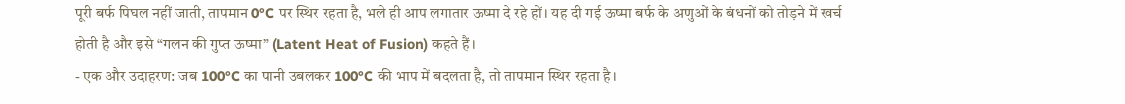पूरी बर्फ पिघल नहीं जाती, तापमान 0°C पर स्थिर रहता है, भले ही आप लगातार ऊष्मा दे रहे हों। यह दी गई ऊष्मा बर्फ के अणुओं के बंधनों को तोड़ने में खर्च होती है और इसे “गलन की गुप्त ऊष्मा” (Latent Heat of Fusion) कहते हैं।
- एक और उदाहरण: जब 100°C का पानी उबलकर 100°C की भाप में बदलता है, तो तापमान स्थिर रहता है।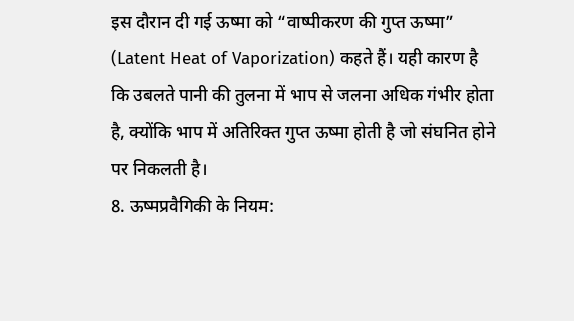इस दौरान दी गई ऊष्मा को “वाष्पीकरण की गुप्त ऊष्मा” (Latent Heat of Vaporization) कहते हैं। यही कारण है कि उबलते पानी की तुलना में भाप से जलना अधिक गंभीर होता है, क्योंकि भाप में अतिरिक्त गुप्त ऊष्मा होती है जो संघनित होने पर निकलती है।
8. ऊष्मप्रवैगिकी के नियम: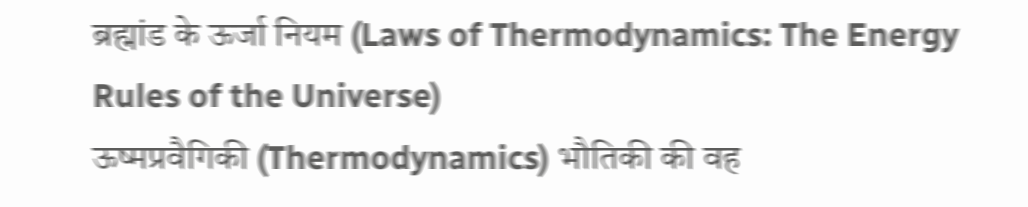ब्रह्मांड के ऊर्जा नियम (Laws of Thermodynamics: The Energy Rules of the Universe)
ऊष्मप्रवैगिकी (Thermodynamics) भौतिकी की वह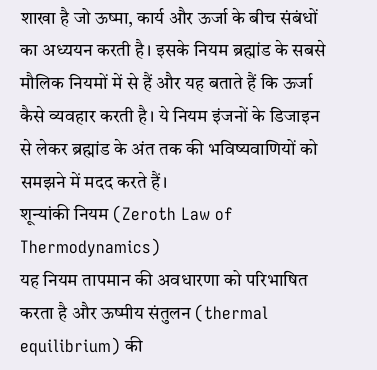शाखा है जो ऊष्मा, कार्य और ऊर्जा के बीच संबंधों का अध्ययन करती है। इसके नियम ब्रह्मांड के सबसे मौलिक नियमों में से हैं और यह बताते हैं कि ऊर्जा कैसे व्यवहार करती है। ये नियम इंजनों के डिजाइन से लेकर ब्रह्मांड के अंत तक की भविष्यवाणियों को समझने में मदद करते हैं।
शून्यांकी नियम (Zeroth Law of Thermodynamics)
यह नियम तापमान की अवधारणा को परिभाषित करता है और ऊष्मीय संतुलन (thermal equilibrium) की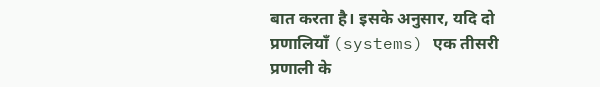बात करता है। इसके अनुसार, यदि दो प्रणालियाँ (systems) एक तीसरी प्रणाली के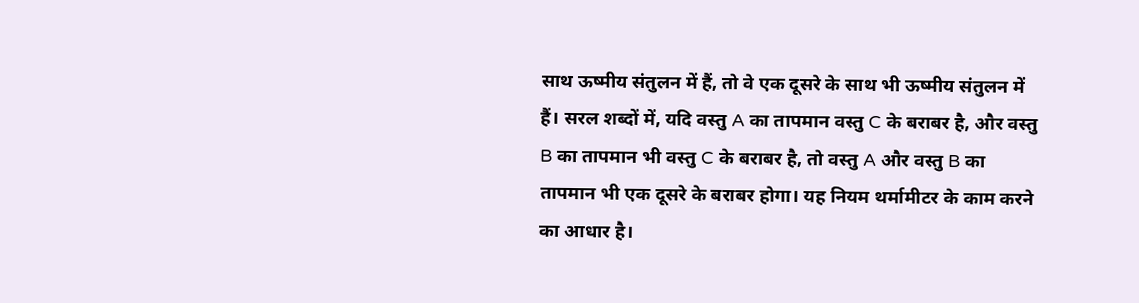साथ ऊष्मीय संतुलन में हैं, तो वे एक दूसरे के साथ भी ऊष्मीय संतुलन में हैं। सरल शब्दों में, यदि वस्तु A का तापमान वस्तु C के बराबर है, और वस्तु B का तापमान भी वस्तु C के बराबर है, तो वस्तु A और वस्तु B का तापमान भी एक दूसरे के बराबर होगा। यह नियम थर्मामीटर के काम करने का आधार है।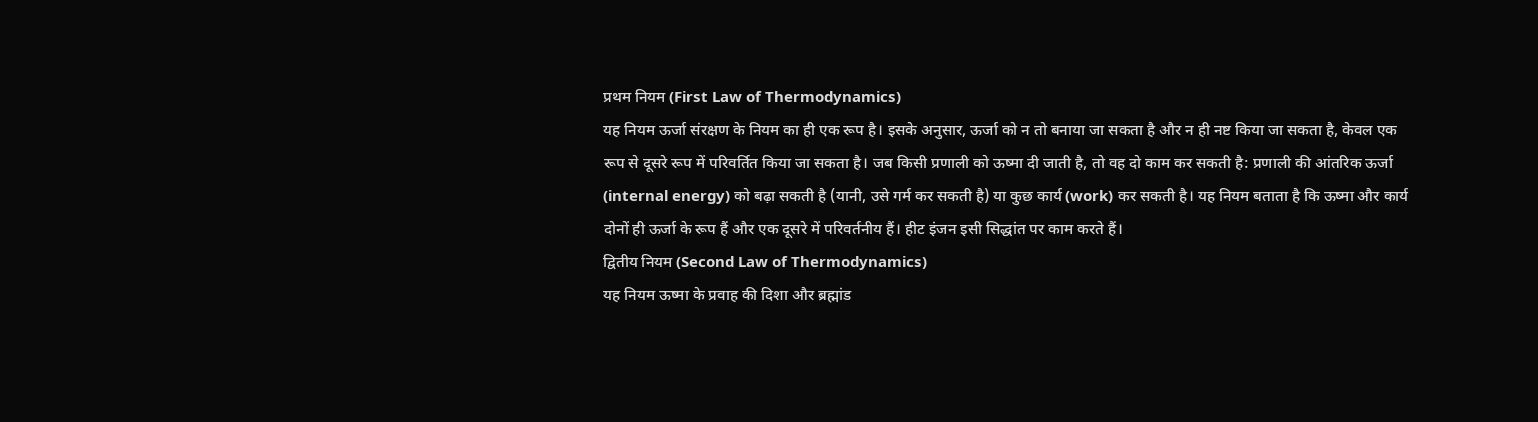प्रथम नियम (First Law of Thermodynamics)
यह नियम ऊर्जा संरक्षण के नियम का ही एक रूप है। इसके अनुसार, ऊर्जा को न तो बनाया जा सकता है और न ही नष्ट किया जा सकता है, केवल एक रूप से दूसरे रूप में परिवर्तित किया जा सकता है। जब किसी प्रणाली को ऊष्मा दी जाती है, तो वह दो काम कर सकती है: प्रणाली की आंतरिक ऊर्जा (internal energy) को बढ़ा सकती है (यानी, उसे गर्म कर सकती है) या कुछ कार्य (work) कर सकती है। यह नियम बताता है कि ऊष्मा और कार्य दोनों ही ऊर्जा के रूप हैं और एक दूसरे में परिवर्तनीय हैं। हीट इंजन इसी सिद्धांत पर काम करते हैं।
द्वितीय नियम (Second Law of Thermodynamics)
यह नियम ऊष्मा के प्रवाह की दिशा और ब्रह्मांड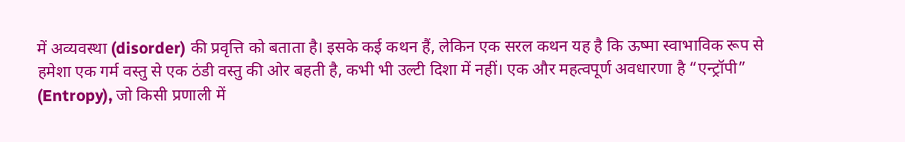में अव्यवस्था (disorder) की प्रवृत्ति को बताता है। इसके कई कथन हैं, लेकिन एक सरल कथन यह है कि ऊष्मा स्वाभाविक रूप से हमेशा एक गर्म वस्तु से एक ठंडी वस्तु की ओर बहती है, कभी भी उल्टी दिशा में नहीं। एक और महत्वपूर्ण अवधारणा है “एन्ट्रॉपी” (Entropy), जो किसी प्रणाली में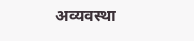अव्यवस्था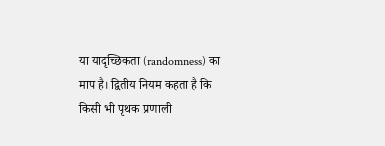या यादृच्छिकता (randomness) का माप है। द्वितीय नियम कहता है कि किसी भी पृथक प्रणाली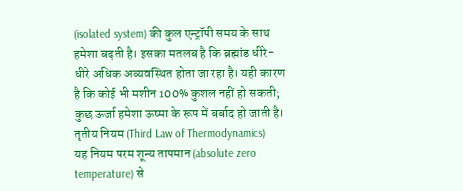(isolated system) की कुल एन्ट्रॉपी समय के साथ हमेशा बढ़ती है। इसका मतलब है कि ब्रह्मांड धीरे-धीरे अधिक अव्यवस्थित होता जा रहा है। यही कारण है कि कोई भी मशीन 100% कुशल नहीं हो सकती; कुछ ऊर्जा हमेशा ऊष्मा के रूप में बर्बाद हो जाती है।
तृतीय नियम (Third Law of Thermodynamics)
यह नियम परम शून्य तापमान (absolute zero temperature) से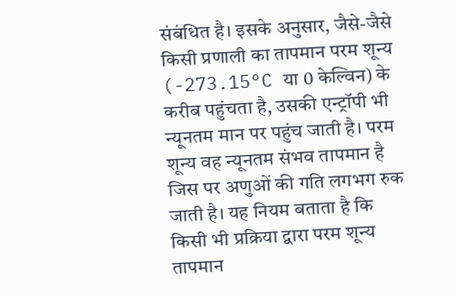संबंधित है। इसके अनुसार, जैसे-जैसे किसी प्रणाली का तापमान परम शून्य (-273.15°C या 0 केल्विन) के करीब पहुंचता है, उसकी एन्ट्रॉपी भी न्यूनतम मान पर पहुंच जाती है। परम शून्य वह न्यूनतम संभव तापमान है जिस पर अणुओं की गति लगभग रुक जाती है। यह नियम बताता है कि किसी भी प्रक्रिया द्वारा परम शून्य तापमान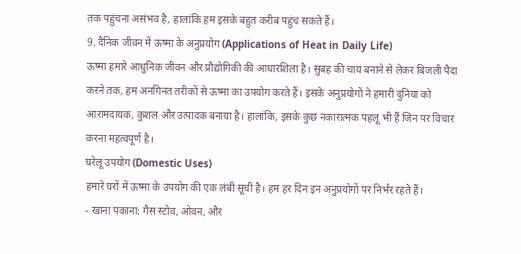तक पहुंचना असंभव है, हालांकि हम इसके बहुत करीब पहुंच सकते हैं।
9. दैनिक जीवन में ऊष्मा के अनुप्रयोग (Applications of Heat in Daily Life)
ऊष्मा हमारे आधुनिक जीवन और प्रौद्योगिकी की आधारशिला है। सुबह की चाय बनाने से लेकर बिजली पैदा करने तक, हम अनगिनत तरीकों से ऊष्मा का उपयोग करते हैं। इसके अनुप्रयोगों ने हमारी दुनिया को आरामदायक, कुशल और उत्पादक बनाया है। हालांकि, इसके कुछ नकारात्मक पहलू भी हैं जिन पर विचार करना महत्वपूर्ण है।
घरेलू उपयोग (Domestic Uses)
हमारे घरों में ऊष्मा के उपयोग की एक लंबी सूची है। हम हर दिन इन अनुप्रयोगों पर निर्भर रहते हैं।
- खाना पकाना: गैस स्टोव, ओवन, और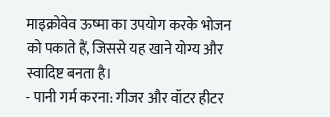माइक्रोवेव ऊष्मा का उपयोग करके भोजन को पकाते हैं, जिससे यह खाने योग्य और स्वादिष्ट बनता है।
- पानी गर्म करना: गीजर और वॉटर हीटर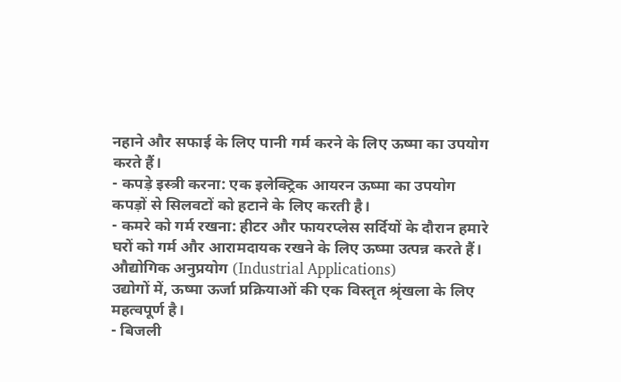नहाने और सफाई के लिए पानी गर्म करने के लिए ऊष्मा का उपयोग करते हैं।
- कपड़े इस्त्री करना: एक इलेक्ट्रिक आयरन ऊष्मा का उपयोग कपड़ों से सिलवटों को हटाने के लिए करती है।
- कमरे को गर्म रखना: हीटर और फायरप्लेस सर्दियों के दौरान हमारे घरों को गर्म और आरामदायक रखने के लिए ऊष्मा उत्पन्न करते हैं।
औद्योगिक अनुप्रयोग (Industrial Applications)
उद्योगों में, ऊष्मा ऊर्जा प्रक्रियाओं की एक विस्तृत श्रृंखला के लिए महत्वपूर्ण है।
- बिजली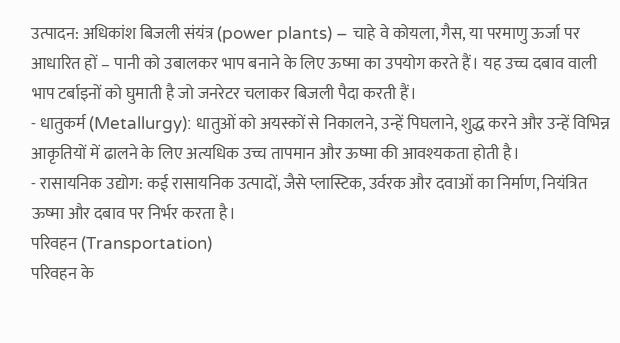उत्पादन: अधिकांश बिजली संयंत्र (power plants) – चाहे वे कोयला, गैस, या परमाणु ऊर्जा पर आधारित हों – पानी को उबालकर भाप बनाने के लिए ऊष्मा का उपयोग करते हैं। यह उच्च दबाव वाली भाप टर्बाइनों को घुमाती है जो जनरेटर चलाकर बिजली पैदा करती हैं।
- धातुकर्म (Metallurgy): धातुओं को अयस्कों से निकालने, उन्हें पिघलाने, शुद्ध करने और उन्हें विभिन्न आकृतियों में ढालने के लिए अत्यधिक उच्च तापमान और ऊष्मा की आवश्यकता होती है।
- रासायनिक उद्योग: कई रासायनिक उत्पादों, जैसे प्लास्टिक, उर्वरक और दवाओं का निर्माण, नियंत्रित ऊष्मा और दबाव पर निर्भर करता है।
परिवहन (Transportation)
परिवहन के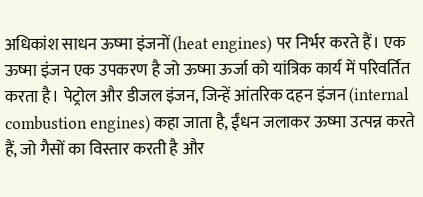अधिकांश साधन ऊष्मा इंजनों (heat engines) पर निर्भर करते हैं। एक ऊष्मा इंजन एक उपकरण है जो ऊष्मा ऊर्जा को यांत्रिक कार्य में परिवर्तित करता है। पेट्रोल और डीजल इंजन, जिन्हें आंतरिक दहन इंजन (internal combustion engines) कहा जाता है, ईंधन जलाकर ऊष्मा उत्पन्न करते हैं, जो गैसों का विस्तार करती है और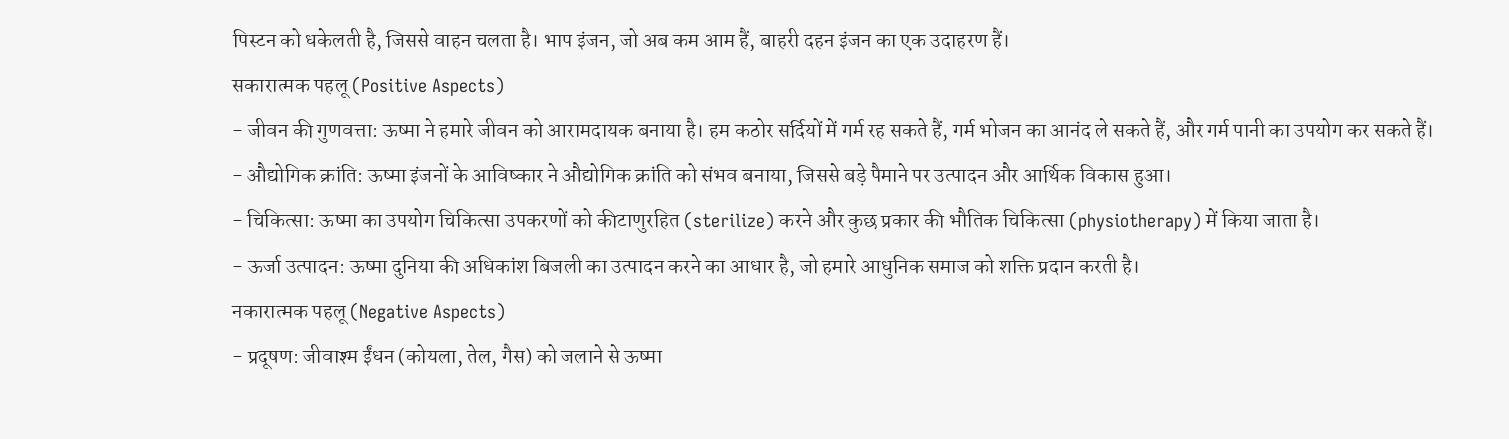पिस्टन को धकेलती है, जिससे वाहन चलता है। भाप इंजन, जो अब कम आम हैं, बाहरी दहन इंजन का एक उदाहरण हैं।
सकारात्मक पहलू (Positive Aspects)
- जीवन की गुणवत्ता: ऊष्मा ने हमारे जीवन को आरामदायक बनाया है। हम कठोर सर्दियों में गर्म रह सकते हैं, गर्म भोजन का आनंद ले सकते हैं, और गर्म पानी का उपयोग कर सकते हैं।
- औद्योगिक क्रांति: ऊष्मा इंजनों के आविष्कार ने औद्योगिक क्रांति को संभव बनाया, जिससे बड़े पैमाने पर उत्पादन और आर्थिक विकास हुआ।
- चिकित्सा: ऊष्मा का उपयोग चिकित्सा उपकरणों को कीटाणुरहित (sterilize) करने और कुछ प्रकार की भौतिक चिकित्सा (physiotherapy) में किया जाता है।
- ऊर्जा उत्पादन: ऊष्मा दुनिया की अधिकांश बिजली का उत्पादन करने का आधार है, जो हमारे आधुनिक समाज को शक्ति प्रदान करती है।
नकारात्मक पहलू (Negative Aspects)
- प्रदूषण: जीवाश्म ईंधन (कोयला, तेल, गैस) को जलाने से ऊष्मा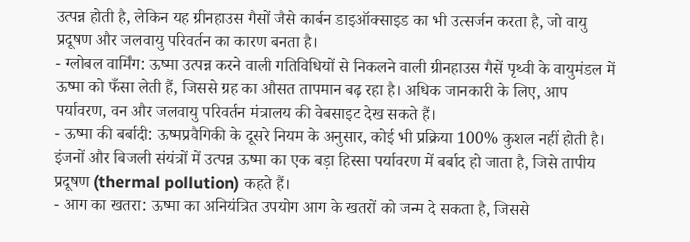उत्पन्न होती है, लेकिन यह ग्रीनहाउस गैसों जैसे कार्बन डाइऑक्साइड का भी उत्सर्जन करता है, जो वायु प्रदूषण और जलवायु परिवर्तन का कारण बनता है।
- ग्लोबल वार्मिंग: ऊष्मा उत्पन्न करने वाली गतिविधियों से निकलने वाली ग्रीनहाउस गैसें पृथ्वी के वायुमंडल में ऊष्मा को फँसा लेती हैं, जिससे ग्रह का औसत तापमान बढ़ रहा है। अधिक जानकारी के लिए, आप पर्यावरण, वन और जलवायु परिवर्तन मंत्रालय की वेबसाइट देख सकते हैं।
- ऊष्मा की बर्बादी: ऊष्मप्रवैगिकी के दूसरे नियम के अनुसार, कोई भी प्रक्रिया 100% कुशल नहीं होती है। इंजनों और बिजली संयंत्रों में उत्पन्न ऊष्मा का एक बड़ा हिस्सा पर्यावरण में बर्बाद हो जाता है, जिसे तापीय प्रदूषण (thermal pollution) कहते हैं।
- आग का खतरा: ऊष्मा का अनियंत्रित उपयोग आग के खतरों को जन्म दे सकता है, जिससे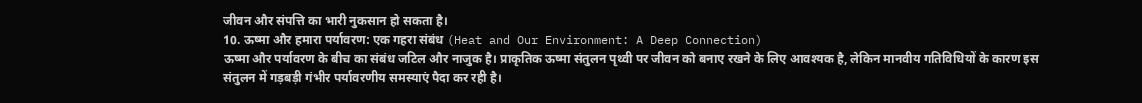जीवन और संपत्ति का भारी नुकसान हो सकता है।
10. ऊष्मा और हमारा पर्यावरण: एक गहरा संबंध (Heat and Our Environment: A Deep Connection)
ऊष्मा और पर्यावरण के बीच का संबंध जटिल और नाजुक है। प्राकृतिक ऊष्मा संतुलन पृथ्वी पर जीवन को बनाए रखने के लिए आवश्यक है, लेकिन मानवीय गतिविधियों के कारण इस संतुलन में गड़बड़ी गंभीर पर्यावरणीय समस्याएं पैदा कर रही है।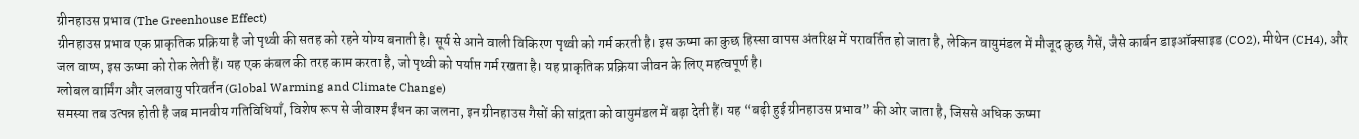ग्रीनहाउस प्रभाव (The Greenhouse Effect)
ग्रीनहाउस प्रभाव एक प्राकृतिक प्रक्रिया है जो पृथ्वी की सतह को रहने योग्य बनाती है। सूर्य से आने वाली विकिरण पृथ्वी को गर्म करती है। इस ऊष्मा का कुछ हिस्सा वापस अंतरिक्ष में परावर्तित हो जाता है, लेकिन वायुमंडल में मौजूद कुछ गैसें, जैसे कार्बन डाइऑक्साइड (CO2), मीथेन (CH4), और जल वाष्प, इस ऊष्मा को रोक लेती हैं। यह एक कंबल की तरह काम करता है, जो पृथ्वी को पर्याप्त गर्म रखता है। यह प्राकृतिक प्रक्रिया जीवन के लिए महत्वपूर्ण है।
ग्लोबल वार्मिंग और जलवायु परिवर्तन (Global Warming and Climate Change)
समस्या तब उत्पन्न होती है जब मानवीय गतिविधियाँ, विशेष रूप से जीवाश्म ईंधन का जलना, इन ग्रीनहाउस गैसों की सांद्रता को वायुमंडल में बढ़ा देती हैं। यह “बढ़ी हुई ग्रीनहाउस प्रभाव” की ओर जाता है, जिससे अधिक ऊष्मा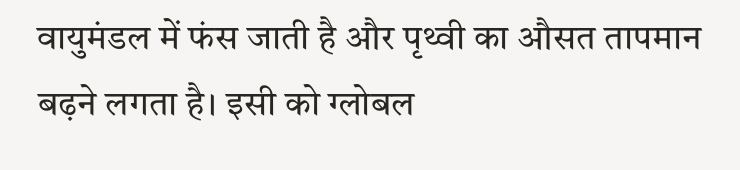वायुमंडल में फंस जाती है और पृथ्वी का औसत तापमान बढ़ने लगता है। इसी को ग्लोबल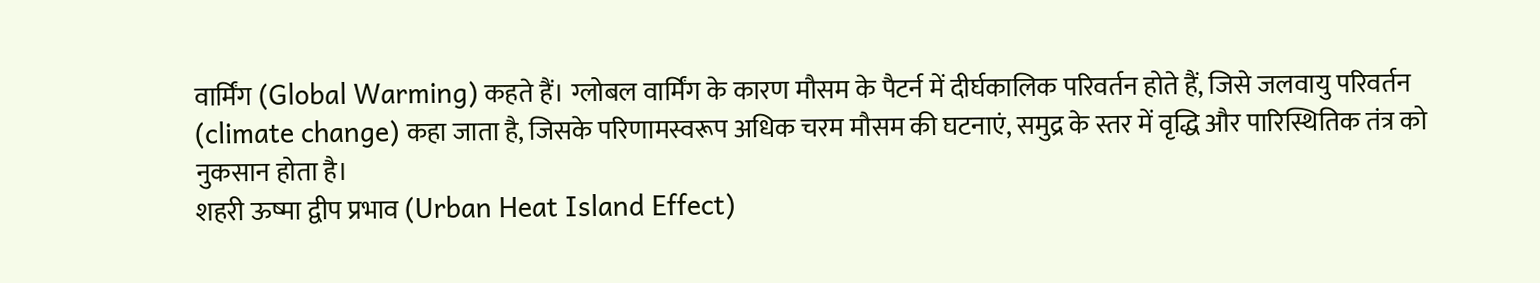वार्मिंग (Global Warming) कहते हैं। ग्लोबल वार्मिंग के कारण मौसम के पैटर्न में दीर्घकालिक परिवर्तन होते हैं, जिसे जलवायु परिवर्तन (climate change) कहा जाता है, जिसके परिणामस्वरूप अधिक चरम मौसम की घटनाएं, समुद्र के स्तर में वृद्धि और पारिस्थितिक तंत्र को नुकसान होता है।
शहरी ऊष्मा द्वीप प्रभाव (Urban Heat Island Effect)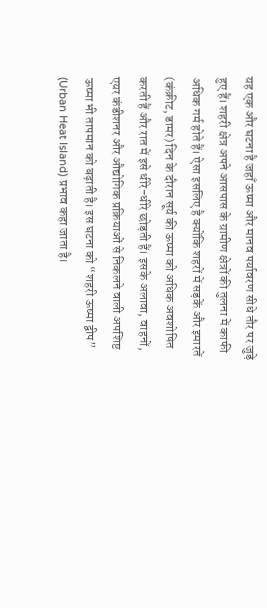यह एक और घटना है जहाँ ऊष्मा और मानव पर्यावरण सीधे तौर पर जुड़े हुए हैं। शहरी क्षेत्र अपने आसपास के ग्रामीण क्षेत्रों की तुलना में काफी अधिक गर्म होते हैं। ऐसा इसलिए है क्योंकि शहरों में सड़कें और इमारतें (कंक्रीट, डामर) दिन के दौरान सूर्य की ऊष्मा को अधिक अवशोषित करती हैं और रात में इसे धीरे-धीरे छोड़ती हैं। इसके अलावा, वाहनों, एयर कंडीशनर और औद्योगिक प्रक्रियाओं से निकलने वाली अपशिष्ट ऊष्मा भी तापमान को बढ़ाती है। इस घटना को “शहरी ऊष्मा द्वीप” (Urban Heat Island) प्रभाव कहा जाता है।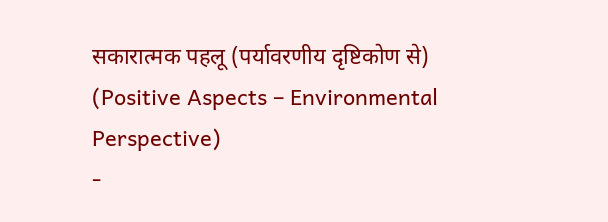सकारात्मक पहलू (पर्यावरणीय दृष्टिकोण से) (Positive Aspects – Environmental Perspective)
-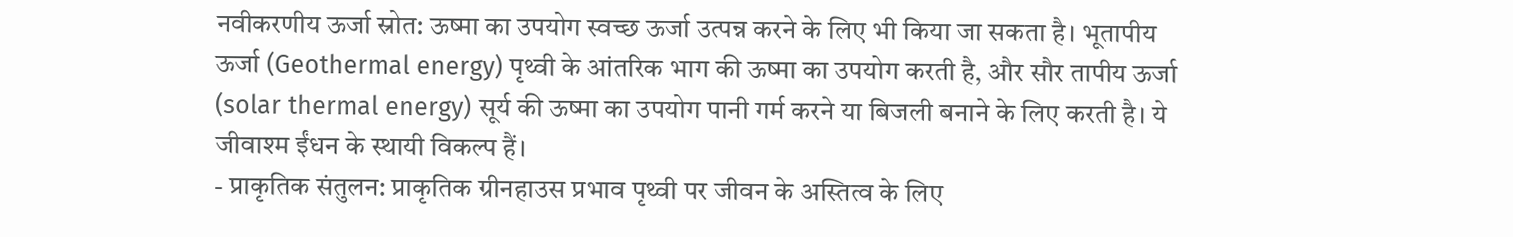नवीकरणीय ऊर्जा स्रोत: ऊष्मा का उपयोग स्वच्छ ऊर्जा उत्पन्न करने के लिए भी किया जा सकता है। भूतापीय ऊर्जा (Geothermal energy) पृथ्वी के आंतरिक भाग की ऊष्मा का उपयोग करती है, और सौर तापीय ऊर्जा (solar thermal energy) सूर्य की ऊष्मा का उपयोग पानी गर्म करने या बिजली बनाने के लिए करती है। ये जीवाश्म ईंधन के स्थायी विकल्प हैं।
- प्राकृतिक संतुलन: प्राकृतिक ग्रीनहाउस प्रभाव पृथ्वी पर जीवन के अस्तित्व के लिए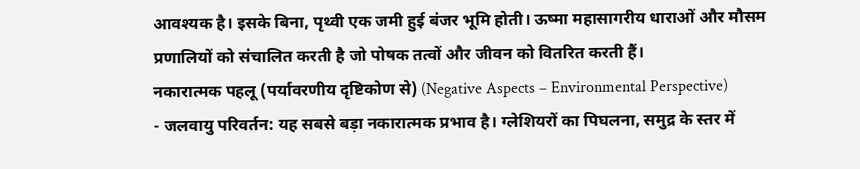आवश्यक है। इसके बिना, पृथ्वी एक जमी हुई बंजर भूमि होती। ऊष्मा महासागरीय धाराओं और मौसम प्रणालियों को संचालित करती है जो पोषक तत्वों और जीवन को वितरित करती हैं।
नकारात्मक पहलू (पर्यावरणीय दृष्टिकोण से) (Negative Aspects – Environmental Perspective)
- जलवायु परिवर्तन: यह सबसे बड़ा नकारात्मक प्रभाव है। ग्लेशियरों का पिघलना, समुद्र के स्तर में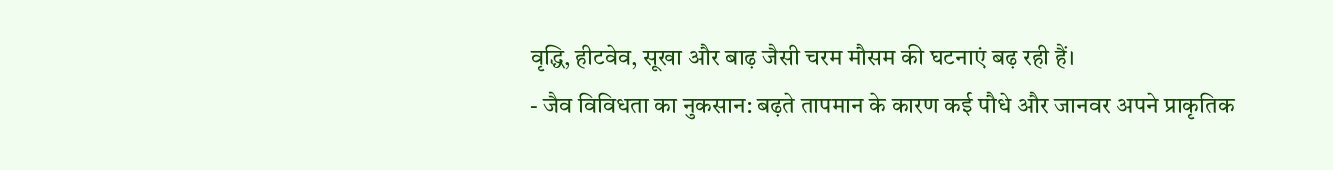वृद्धि, हीटवेव, सूखा और बाढ़ जैसी चरम मौसम की घटनाएं बढ़ रही हैं।
- जैव विविधता का नुकसान: बढ़ते तापमान के कारण कई पौधे और जानवर अपने प्राकृतिक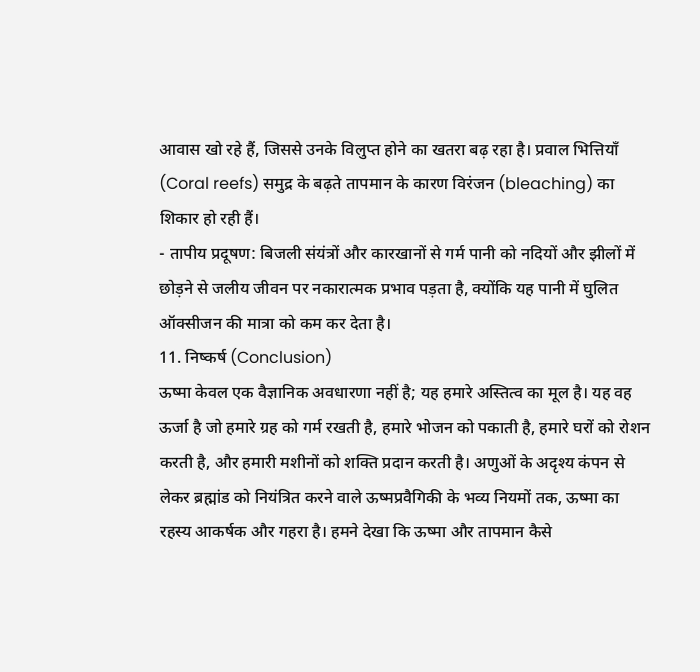आवास खो रहे हैं, जिससे उनके विलुप्त होने का खतरा बढ़ रहा है। प्रवाल भित्तियाँ (Coral reefs) समुद्र के बढ़ते तापमान के कारण विरंजन (bleaching) का शिकार हो रही हैं।
- तापीय प्रदूषण: बिजली संयंत्रों और कारखानों से गर्म पानी को नदियों और झीलों में छोड़ने से जलीय जीवन पर नकारात्मक प्रभाव पड़ता है, क्योंकि यह पानी में घुलित ऑक्सीजन की मात्रा को कम कर देता है।
11. निष्कर्ष (Conclusion)
ऊष्मा केवल एक वैज्ञानिक अवधारणा नहीं है; यह हमारे अस्तित्व का मूल है। यह वह ऊर्जा है जो हमारे ग्रह को गर्म रखती है, हमारे भोजन को पकाती है, हमारे घरों को रोशन करती है, और हमारी मशीनों को शक्ति प्रदान करती है। अणुओं के अदृश्य कंपन से लेकर ब्रह्मांड को नियंत्रित करने वाले ऊष्मप्रवैगिकी के भव्य नियमों तक, ऊष्मा का रहस्य आकर्षक और गहरा है। हमने देखा कि ऊष्मा और तापमान कैसे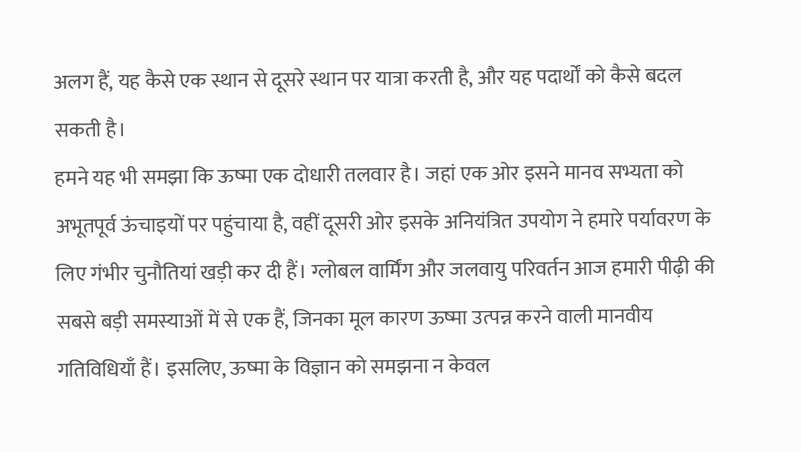अलग हैं, यह कैसे एक स्थान से दूसरे स्थान पर यात्रा करती है, और यह पदार्थों को कैसे बदल सकती है।
हमने यह भी समझा कि ऊष्मा एक दोधारी तलवार है। जहां एक ओर इसने मानव सभ्यता को अभूतपूर्व ऊंचाइयों पर पहुंचाया है, वहीं दूसरी ओर इसके अनियंत्रित उपयोग ने हमारे पर्यावरण के लिए गंभीर चुनौतियां खड़ी कर दी हैं। ग्लोबल वार्मिंग और जलवायु परिवर्तन आज हमारी पीढ़ी की सबसे बड़ी समस्याओं में से एक हैं, जिनका मूल कारण ऊष्मा उत्पन्न करने वाली मानवीय गतिविधियाँ हैं। इसलिए, ऊष्मा के विज्ञान को समझना न केवल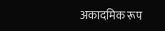अकादमिक रूप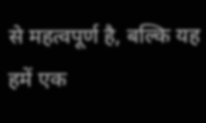से महत्वपूर्ण है, बल्कि यह हमें एक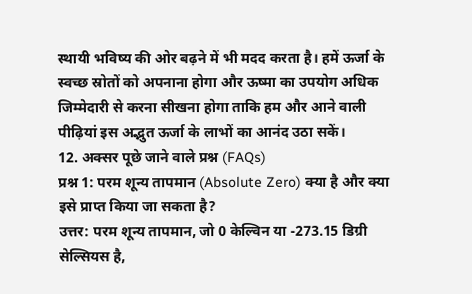स्थायी भविष्य की ओर बढ़ने में भी मदद करता है। हमें ऊर्जा के स्वच्छ स्रोतों को अपनाना होगा और ऊष्मा का उपयोग अधिक जिम्मेदारी से करना सीखना होगा ताकि हम और आने वाली पीढ़ियां इस अद्भुत ऊर्जा के लाभों का आनंद उठा सकें।
12. अक्सर पूछे जाने वाले प्रश्न (FAQs)
प्रश्न 1: परम शून्य तापमान (Absolute Zero) क्या है और क्या इसे प्राप्त किया जा सकता है?
उत्तर: परम शून्य तापमान, जो 0 केल्विन या -273.15 डिग्री सेल्सियस है,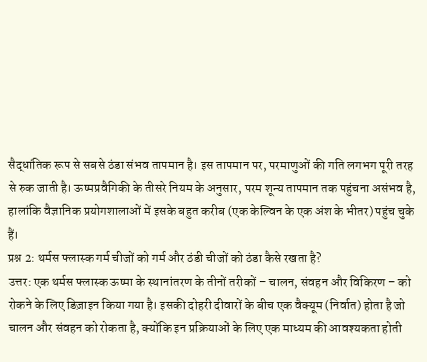सैद्धांतिक रूप से सबसे ठंडा संभव तापमान है। इस तापमान पर, परमाणुओं की गति लगभग पूरी तरह से रुक जाती है। ऊष्मप्रवैगिकी के तीसरे नियम के अनुसार, परम शून्य तापमान तक पहुंचना असंभव है, हालांकि वैज्ञानिक प्रयोगशालाओं में इसके बहुत करीब (एक केल्विन के एक अंश के भीतर) पहुंच चुके हैं।
प्रश्न 2: थर्मस फ्लास्क गर्म चीजों को गर्म और ठंडी चीजों को ठंडा कैसे रखता है?
उत्तर: एक थर्मस फ्लास्क ऊष्मा के स्थानांतरण के तीनों तरीकों – चालन, संवहन और विकिरण – को रोकने के लिए डिज़ाइन किया गया है। इसकी दोहरी दीवारों के बीच एक वैक्यूम (निर्वात) होता है जो चालन और संवहन को रोकता है, क्योंकि इन प्रक्रियाओं के लिए एक माध्यम की आवश्यकता होती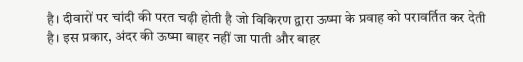है। दीवारों पर चांदी की परत चढ़ी होती है जो विकिरण द्वारा ऊष्मा के प्रवाह को परावर्तित कर देती है। इस प्रकार, अंदर की ऊष्मा बाहर नहीं जा पाती और बाहर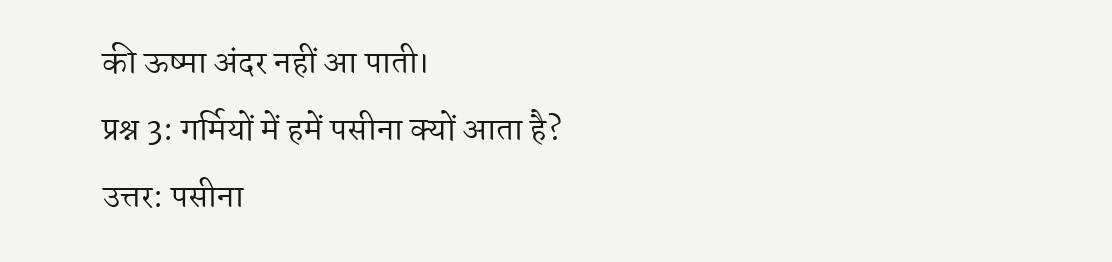की ऊष्मा अंदर नहीं आ पाती।
प्रश्न 3: गर्मियों में हमें पसीना क्यों आता है?
उत्तर: पसीना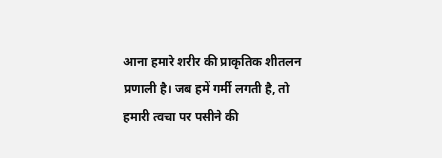आना हमारे शरीर की प्राकृतिक शीतलन प्रणाली है। जब हमें गर्मी लगती है, तो हमारी त्वचा पर पसीने की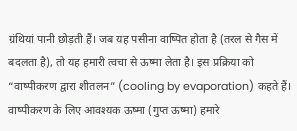ग्रंथियां पानी छोड़ती हैं। जब यह पसीना वाष्पित होता है (तरल से गैस में बदलता है), तो यह हमारी त्वचा से ऊष्मा लेता है। इस प्रक्रिया को “वाष्पीकरण द्वारा शीतलन” (cooling by evaporation) कहते हैं। वाष्पीकरण के लिए आवश्यक ऊष्मा (गुप्त ऊष्मा) हमारे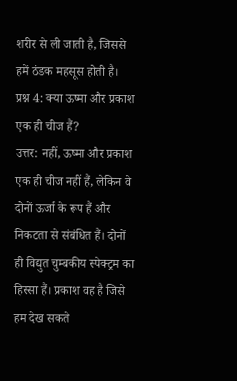शरीर से ली जाती है, जिससे हमें ठंडक महसूस होती है।
प्रश्न 4: क्या ऊष्मा और प्रकाश एक ही चीज हैं?
उत्तर: नहीं, ऊष्मा और प्रकाश एक ही चीज नहीं हैं, लेकिन वे दोनों ऊर्जा के रूप हैं और निकटता से संबंधित हैं। दोनों ही विद्युत चुम्बकीय स्पेक्ट्रम का हिस्सा हैं। प्रकाश वह है जिसे हम देख सकते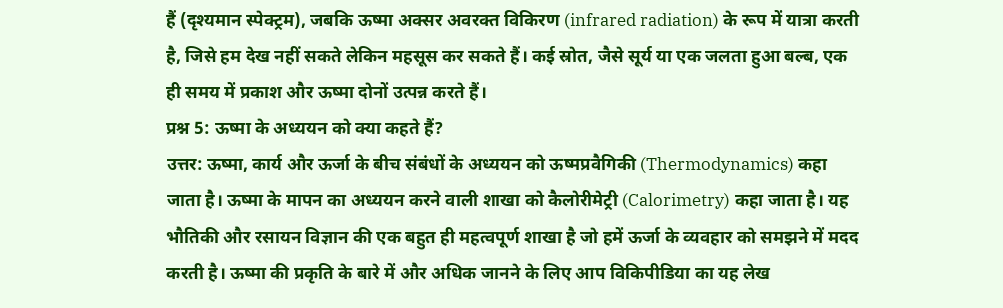हैं (दृश्यमान स्पेक्ट्रम), जबकि ऊष्मा अक्सर अवरक्त विकिरण (infrared radiation) के रूप में यात्रा करती है, जिसे हम देख नहीं सकते लेकिन महसूस कर सकते हैं। कई स्रोत, जैसे सूर्य या एक जलता हुआ बल्ब, एक ही समय में प्रकाश और ऊष्मा दोनों उत्पन्न करते हैं।
प्रश्न 5: ऊष्मा के अध्ययन को क्या कहते हैं?
उत्तर: ऊष्मा, कार्य और ऊर्जा के बीच संबंधों के अध्ययन को ऊष्मप्रवैगिकी (Thermodynamics) कहा जाता है। ऊष्मा के मापन का अध्ययन करने वाली शाखा को कैलोरीमेट्री (Calorimetry) कहा जाता है। यह भौतिकी और रसायन विज्ञान की एक बहुत ही महत्वपूर्ण शाखा है जो हमें ऊर्जा के व्यवहार को समझने में मदद करती है। ऊष्मा की प्रकृति के बारे में और अधिक जानने के लिए आप विकिपीडिया का यह लेख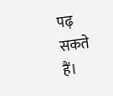पढ़ सकते हैं।